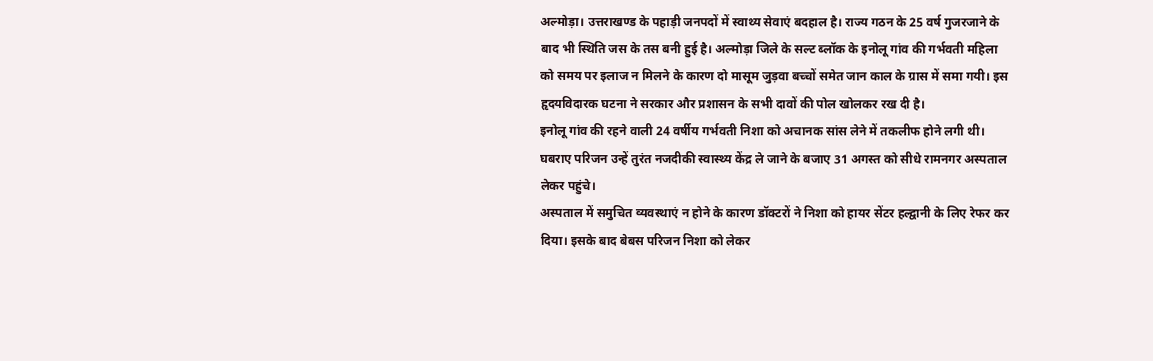अल्मोड़ा। उत्तराखण्ड के पहाड़ी जनपदों में स्वाथ्य सेवाएं बदहाल है। राज्य गठन के 25 वर्ष गुजरजाने के बाद भी स्थिति जस के तस बनी हुई है। अल्मोड़ा जिले के सल्ट ब्लॉक के इनोलू गांव की गर्भवती महिला को समय पर इलाज न मिलने के कारण दो मासूम जुड़वा बच्चों समेत जान काल के ग्रास में समा गयी। इस हृदयविदारक घटना ने सरकार और प्रशासन के सभी दावों की पोल खोलकर रख दी है।
इनोलू गांव की रहने वाली 24 वर्षीय गर्भवती निशा को अचानक सांस लेने में तकलीफ होने लगी थी। घबराए परिजन उन्हें तुरंत नजदीकी स्वास्थ्य केंद्र ले जाने के बजाए 31 अगस्त को सीधे रामनगर अस्पताल लेकर पहुंचे।
अस्पताल में समुचित व्यवस्थाएं न होने के कारण डॉक्टरों ने निशा को हायर सेंटर हल्द्वानी के लिए रेफर कर दिया। इसके बाद बेबस परिजन निशा को लेकर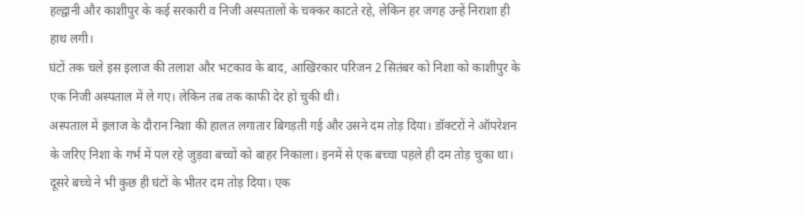हल्द्वानी और काशीपुर के कई सरकारी व निजी अस्पतालों के चक्कर काटते रहे, लेकिन हर जगह उन्हें निराशा ही हाथ लगी।
घंटों तक चले इस इलाज की तलाश और भटकाव के बाद, आखिरकार परिजन 2 सितंबर को निशा को काशीपुर के एक निजी अस्पताल में ले गए। लेकिन तब तक काफी देर हो चुकी थी।
अस्पताल में इलाज के दौरान निशा की हालत लगातार बिगड़ती गई और उसने दम तोड़ दिया। डॉक्टरों ने ऑपरेशन के जरिए निशा के गर्भ में पल रहे जुड़वा बच्चों को बाहर निकाला। इनमें से एक बच्चा पहले ही दम तोड़ चुका था। दूसरे बच्चे ने भी कुछ ही घंटों के भीतर दम तोड़ दिया। एक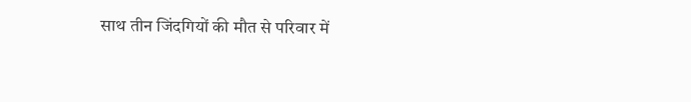साथ तीन जिंदगियों की मौत से परिवार में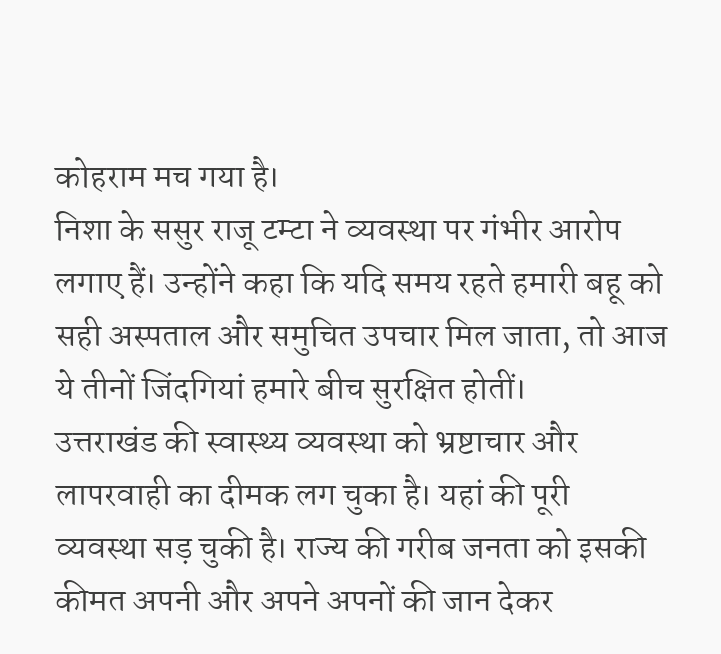कोहराम मच गया है।
निशा के ससुर राजू टम्टा ने व्यवस्था पर गंभीर आरोप लगाए हैं। उन्होंने कहा कि यदि समय रहते हमारी बहू को सही अस्पताल और समुचित उपचार मिल जाता, तो आज ये तीनों जिंदगियां हमारे बीच सुरक्षित होतीं।
उत्तराखंड की स्वास्थ्य व्यवस्था को भ्रष्टाचार और लापरवाही का दीमक लग चुका है। यहां की पूरी व्यवस्था सड़ चुकी है। राज्य की गरीब जनता को इसकी कीमत अपनी और अपने अपनों की जान देकर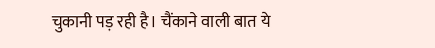चुकानी पड़ रही है। चैंकाने वाली बात ये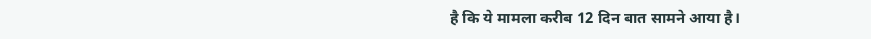है कि ये मामला करीब 12 दिन बात सामने आया है।